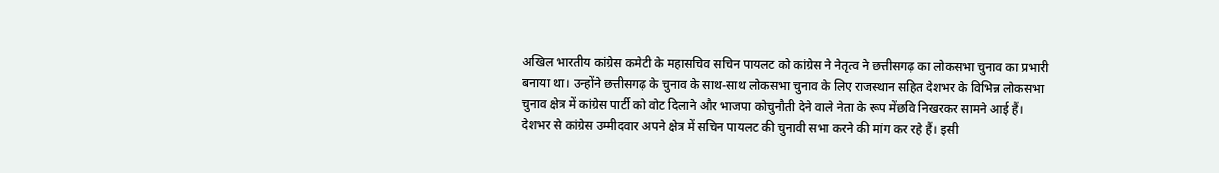अखिल भारतीय कांग्रेस कमेटी के महासचिव सचिन पायलट को कांग्रेस ने नेतृत्व ने छत्तीसगढ़ का लोकसभा चुनाव का प्रभारी बनाया था। उन्होंने छत्तीसगढ़ के चुनाव के साथ-साथ लोकसभा चुनाव के लिए राजस्थान सहित देशभर के विभिन्न लोकसभा चुनाव क्षेत्र में कांग्रेस पार्टी को वोट दिलाने और भाजपा कोचुनौती देने वाले नेता के रूप मेंछवि निखरकर सामने आई हैं।
देशभर से कांग्रेस उम्मीदवार अपने क्षेत्र में सचिन पायलट की चुनावी सभा करने की मांग कर रहे हैं। इसी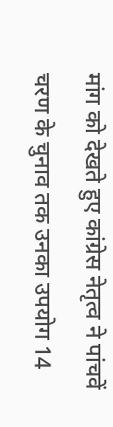मांग को देखते हुए कांग्रेस नेतृत्व ने पांचवें चरण के चुनाव तक उनका उपयोग 14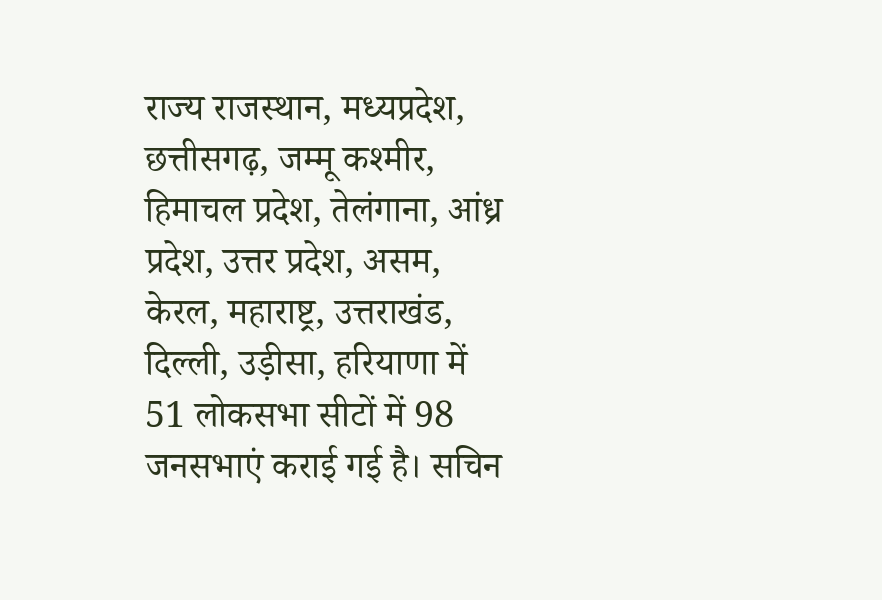राज्य राजस्थान, मध्यप्रदेश, छत्तीसगढ़, जम्मू कश्मीर, हिमाचल प्रदेश, तेलंगाना, आंध्र प्रदेश, उत्तर प्रदेश, असम, केरल, महाराष्ट्र, उत्तराखंड, दिल्ली, उड़ीसा, हरियाणा में 51 लोकसभा सीटों में 98 जनसभाएं कराई गई है। सचिन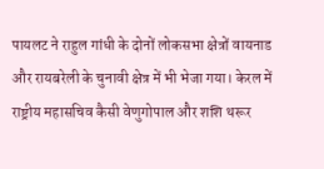पायलट ने राहुल गांधी के दोनों लोकसभा क्षेत्रों वायनाड और रायबरेली के चुनावी क्षेत्र में भी भेजा गया। केरल में राष्ट्रीय महासचिव कैसी वेणुगोपाल और शशि थरूर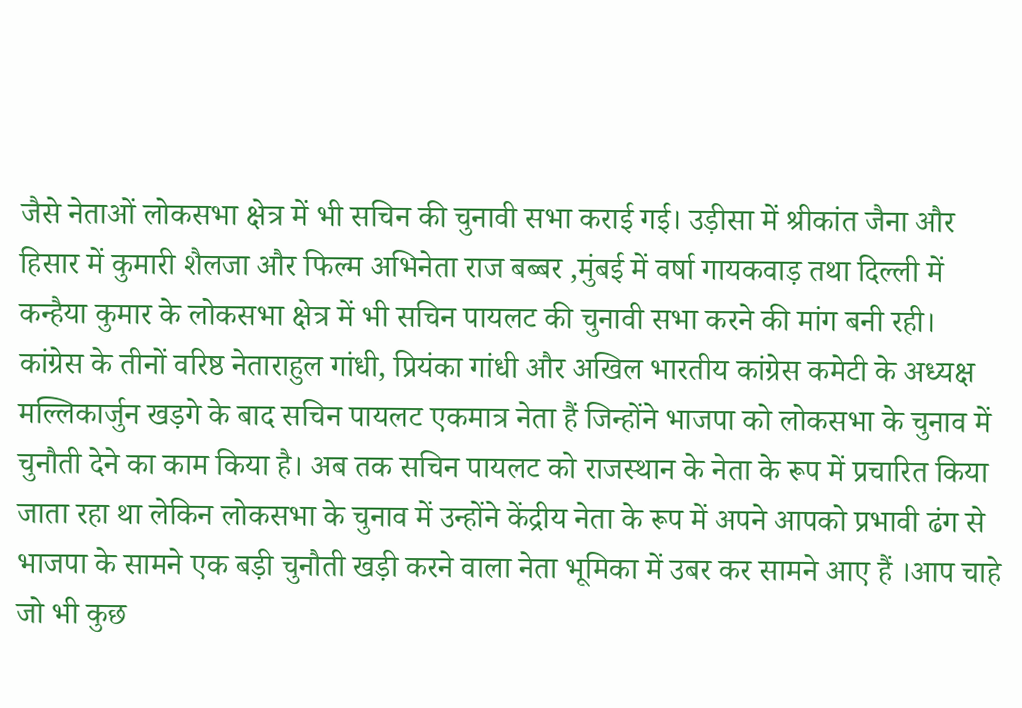जैसे नेताओं लोकसभा क्षेत्र में भी सचिन की चुनावी सभा कराई गई। उड़ीसा में श्रीकांत जैना और हिसार में कुमारी शैलजा और फिल्म अभिनेता राज बब्बर ,मुंबई में वर्षा गायकवाड़ तथा दिल्ली में कन्हैया कुमार के लोकसभा क्षेत्र में भी सचिन पायलट की चुनावी सभा करने की मांग बनी रही।
कांग्रेस के तीनों वरिष्ठ नेताराहुल गांधी, प्रियंका गांधी और अखिल भारतीय कांग्रेस कमेटी के अध्यक्ष मल्लिकार्जुन खड़गे के बाद सचिन पायलट एकमात्र नेता हैं जिन्होंने भाजपा को लोकसभा के चुनाव में चुनौती देने का काम किया है। अब तक सचिन पायलट को राजस्थान के नेता के रूप में प्रचारित किया जाता रहा था लेकिन लोकसभा के चुनाव में उन्होंने केंद्रीय नेता के रूप में अपने आपको प्रभावी ढंग से भाजपा के सामने एक बड़ी चुनौती खड़ी करने वाला नेता भूमिका में उबर कर सामने आए हैं ।आप चाहे जो भी कुछ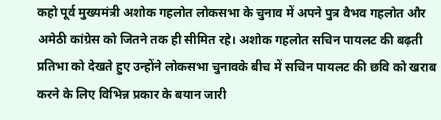कहो पूर्व मुख्यमंत्री अशोक गहलोत लोकसभा के चुनाव में अपने पुत्र वैभव गहलोत और अमेठी कांग्रेस को जितने तक ही सीमित रहे। अशोक गहलोत सचिन पायलट की बढ़ती प्रतिभा को देखते हुए उन्होंने लोकसभा चुनावके बीच में सचिन पायलट की छवि को खराब करने के लिए विभिन्न प्रकार के बयान जारी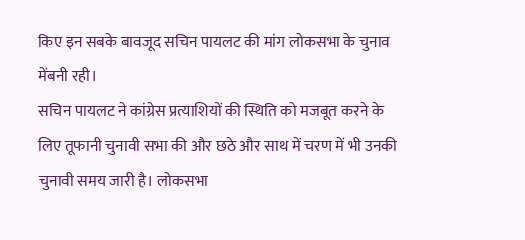किए इन सबके बावजूद सचिन पायलट की मांग लोकसभा के चुनाव मेंबनी रही।
सचिन पायलट ने कांग्रेस प्रत्याशियों की स्थिति को मजबूत करने के लिए तूफानी चुनावी सभा की और छठे और साथ में चरण में भी उनकी चुनावी समय जारी है। लोकसभा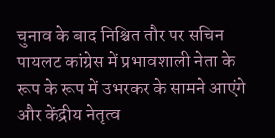चुनाव के बाद निश्चित तौर पर सचिन पायलट कांग्रेस में प्रभावशाली नेता के रूप के रूप में उभरकर के सामने आएंगे और केंद्रीय नेतृत्व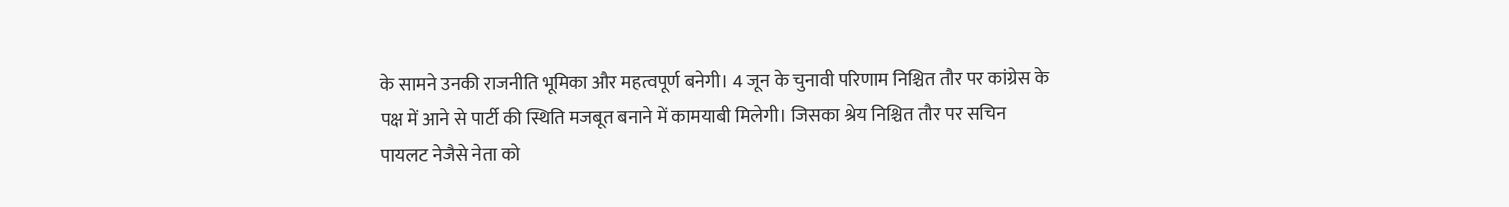के सामने उनकी राजनीति भूमिका और महत्वपूर्ण बनेगी। 4 जून के चुनावी परिणाम निश्चित तौर पर कांग्रेस के पक्ष में आने से पार्टी की स्थिति मजबूत बनाने में कामयाबी मिलेगी। जिसका श्रेय निश्चित तौर पर सचिन पायलट नेजैसे नेता को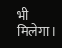भी मिलेगा।